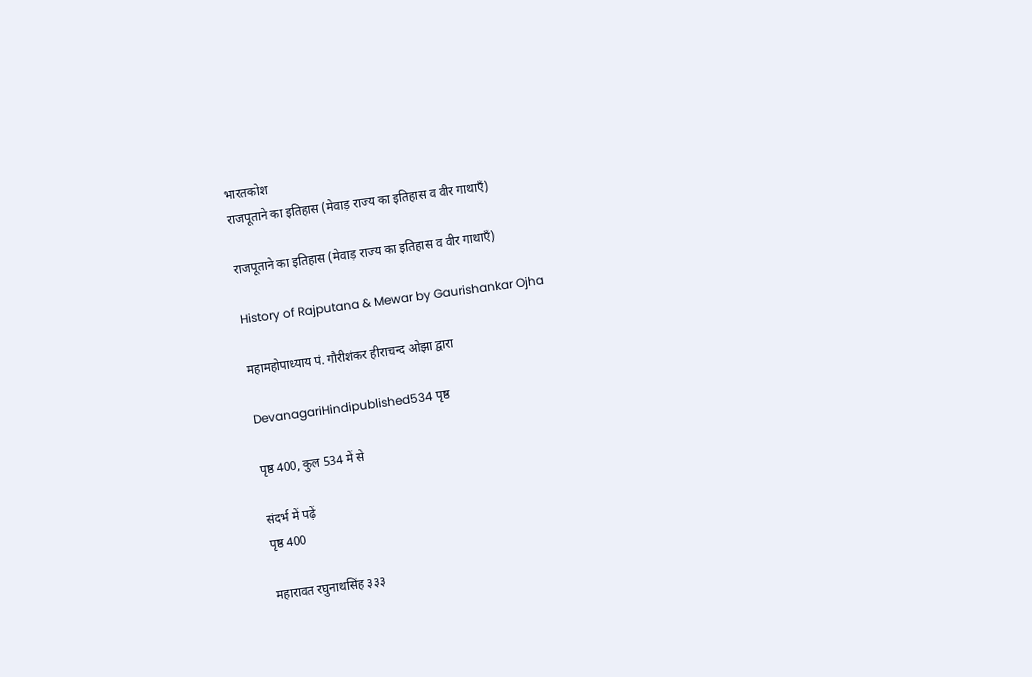भारतकोश
राजपूताने का इतिहास (मेवाड़ राज्य का इतिहास व वीर गाथाएँ)

राजपूताने का इतिहास (मेवाड़ राज्य का इतिहास व वीर गाथाएँ)

History of Rajputana & Mewar by Gaurishankar Ojha

महामहोपाध्याय पं. गौरीशंकर हीराचन्द ओझा द्वारा

DevanagariHindipublished534 पृष्ठ

पृष्ठ 400, कुल 534 में से

संदर्भ में पढ़ें
पृष्ठ 400

महारावत रघुनाथसिंह ३३३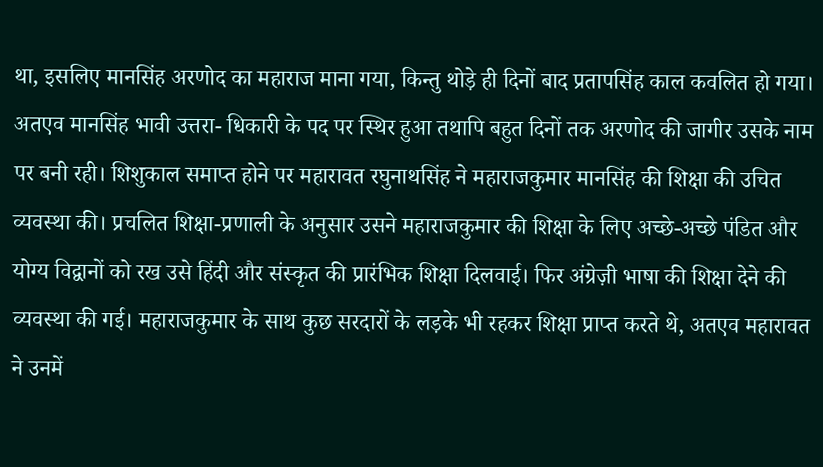था, इसलिए मानसिंह अरणोद का महाराज माना गया, किन्तु थोड़े ही दिनों बाद प्रतापसिंह काल कवलित हो गया। अतएव मानसिंह भावी उत्तरा- धिकारी के पद पर स्थिर हुआ तथापि बहुत दिनों तक अरणोद की जागीर उसके नाम पर बनी रही। शिशुकाल समाप्त होने पर महारावत रघुनाथसिंह ने महाराजकुमार मानसिंह की शिक्षा की उचित व्यवस्था की। प्रचलित शिक्षा-प्रणाली के अनुसार उसने महाराजकुमार की शिक्षा के लिए अच्छे-अच्छे पंडित और योग्य विद्वानों को रख उसे हिंदी और संस्कृत की प्रारंभिक शिक्षा दिलवाई। फिर अंग्रेज़ी भाषा की शिक्षा देने की व्यवस्था की गई। महाराजकुमार के साथ कुछ सरदारों के लड़के भी रहकर शिक्षा प्राप्त करते थे, अतएव महारावत ने उनमें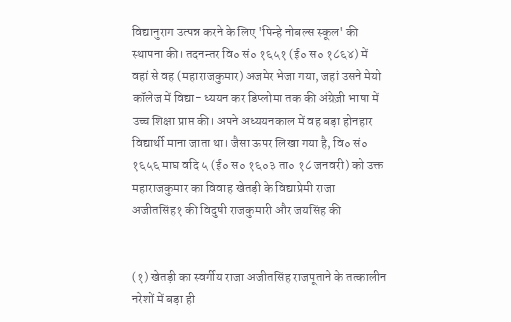विद्यानुराग उत्पन्न करने के लिए 'पिन्हे नोबल्स स्कूल' की स्थापना की। तदनन्तर वि० सं० १६५१ (ई० स० १८६४) में वहां से वह (महाराजकुमार) अजमेर भेजा गया, जहां उसने मेयो कॉलेज में विद्या- ध्ययन कर डिप्लोमा तक की अंग्रेज़ी भाषा में उच्च शिक्षा प्राप्त की। अपने अध्ययनकाल में वह बड़ा होनहार विद्यार्थी माना जाता था। जैसा ऊपर लिखा गया है, वि० सं० १६५६ माघ वदि ५ (ई० स० १६०३ ता० १८ जनवरी) को उक्त महाराजकुमार का विवाह खेतड़ी के विद्याप्रेमी राजा अजीतसिंह१ की विदुषी राजकुमारी और जयसिंह की


(१) खेतड़ी का स्वर्गीय राजा अजीतसिंह राजपूताने के तत्कालीन नरेशों में बड़ा ही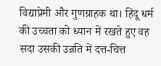विद्याप्रेमी और गुणग्राहक था। हिंदू धर्म की उच्चता को ध्यान में रखते हुए वह सदा उसकी उन्नति में दत्त-चित्त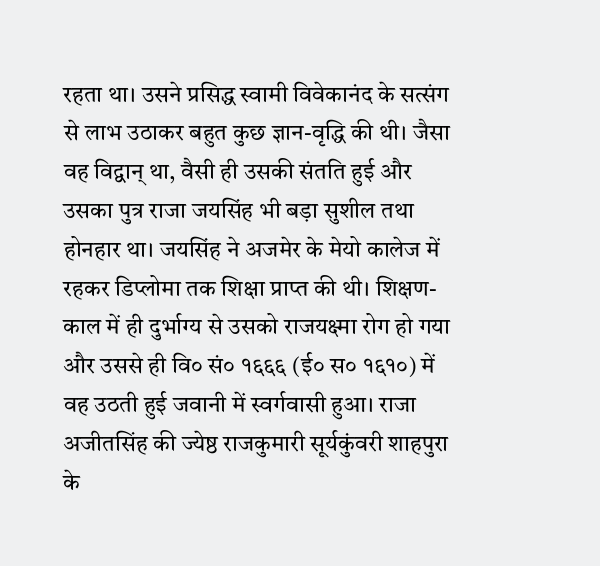रहता था। उसने प्रसिद्ध स्वामी विवेकानंद के सत्संग से लाभ उठाकर बहुत कुछ ज्ञान-वृद्धि की थी। जैसा वह विद्वान् था, वैसी ही उसकी संतति हुई और उसका पुत्र राजा जयसिंह भी बड़ा सुशील तथा होनहार था। जयसिंह ने अजमेर के मेयो कालेज में रहकर डिप्लोमा तक शिक्षा प्राप्त की थी। शिक्षण-काल में ही दुर्भाग्य से उसको राजयक्ष्मा रोग हो गया और उससे ही वि० सं० १६६६ (ई० स० १६१०) में वह उठती हुई जवानी में स्वर्गवासी हुआ। राजा अजीतसिंह की ज्येष्ठ राजकुमारी सूर्यकुंवरी शाहपुरा के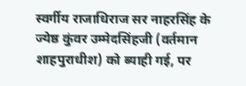स्वर्गीय राजाधिराज सर नाहरसिंह के ज्येष्ठ कुंवर उम्मेदसिंहजी (वर्तमान शाहपुराधीश) को ब्याही गई, पर